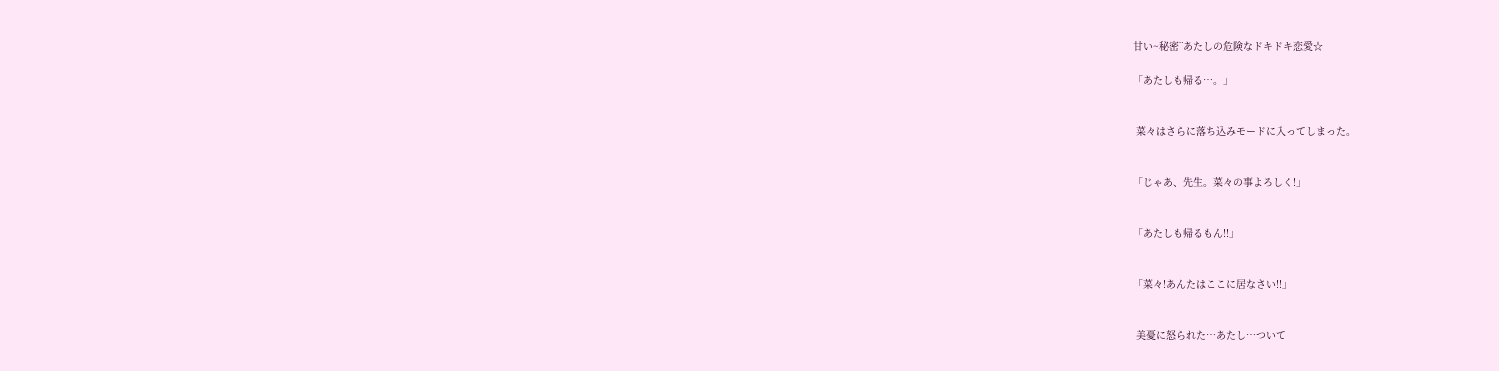甘い~秘密¨あたしの危険なドキドキ恋愛☆

「あたしも帰る…。」


 菜々はさらに落ち込みモードに入ってしまった。


「じゃあ、先生。菜々の事よろしく!」


「あたしも帰るもん!!」


「菜々!あんたはここに居なさい!!」


 美憂に怒られた…あたし…ついて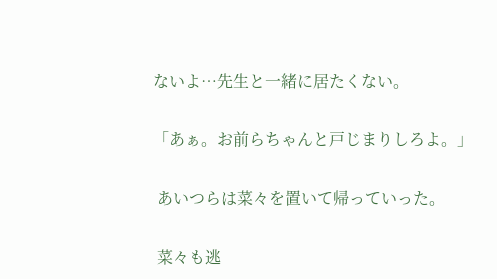ないよ…先生と一緒に居たくない。


「あぁ。お前らちゃんと戸じまりしろよ。」


 あいつらは菜々を置いて帰っていった。


 菜々も逃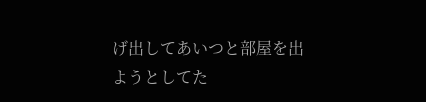げ出してあいつと部屋を出ようとしてた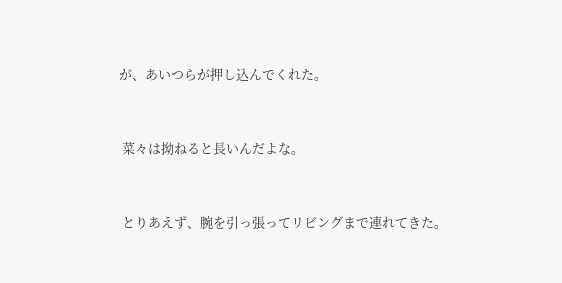が、あいつらが押し込んでくれた。


 菜々は拗ねると長いんだよな。


 とりあえず、腕を引っ張ってリビングまで連れてきた。